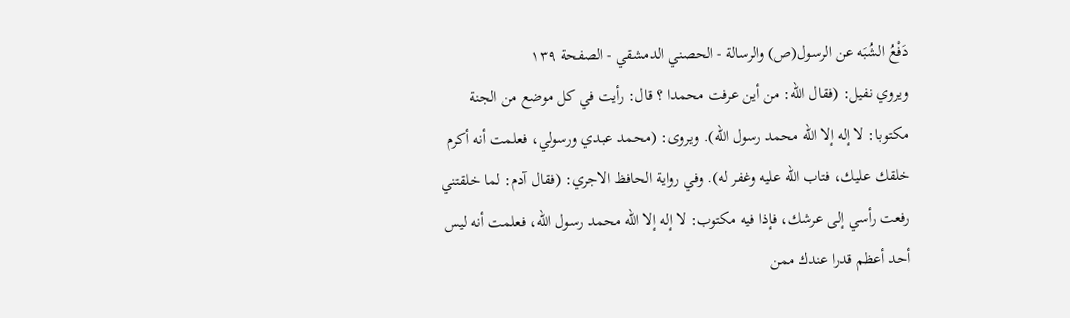دَفْعُ الشُبَه عن الرسول(ص) والرسالة - الحصني الدمشقي - الصفحة ١٣٩
ويروي نفيل: (فقال الله: من أين عرفت محمدا ؟ قال: رأيت في كل موضع من الجنة مكتوبا: لا إله إلا الله محمد رسول الله). ويروى: (محمد عبدي ورسولي، فعلمت أنه أكرم خلقك عليك، فتاب الله عليه وغفر له). وفي رواية الحافظ الاجري: (فقال آدم: لما خلقتني رفعت رأسي إلى عرشك، فإذا فيه مكتوب: لا إله إلا الله محمد رسول الله، فعلمت أنه ليس أحد أعظم قدرا عندك ممن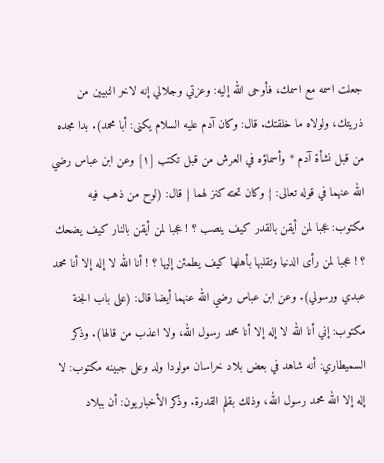جعلت اسمه مع اسمك، فأوحى الله إليه: وعزتي وجلالي إنه لاخر النبيين من ذريتك، ولولاه ما خلقتك. قال: وكان آدم عليه السلام يكنى: أبا محمد). بدا مجده من قبل نشأة آدم * وأسماؤه في العرش من قبل تكتب [١] وعن ابن عباس رضي الله عنهما في قوله تعالى: { وكان تحته كنز لهما } قال: (لوح من ذهب فيه مكتوب: عجبا لمن أيقن بالقدر كيف ينصب ؟ ! عجبا لمن أيقن بالنار كيف يضحك ؟ ! عجبا لمن رأى الدنيا وتقلبها بأهلها كيف يطمئن إليها ؟ ! أنا الله لا إله إلا أنا محمد عبدي ورسولي). وعن ابن عباس رضي الله عنهما أيضا قال: (على باب الجنة مكتوب: إني أنا الله لا إله إلا أنا محمد رسول الله، ولا اعذب من قالها). وذكر السميطاري: أنه شاهد في بعض بلاد خراسان مولودا ولد وعلى جبينه مكتوب: لا إله إلا الله محمد رسول الله، وذلك بقلم القدرة. وذكر الأخباريون: أن ببلاد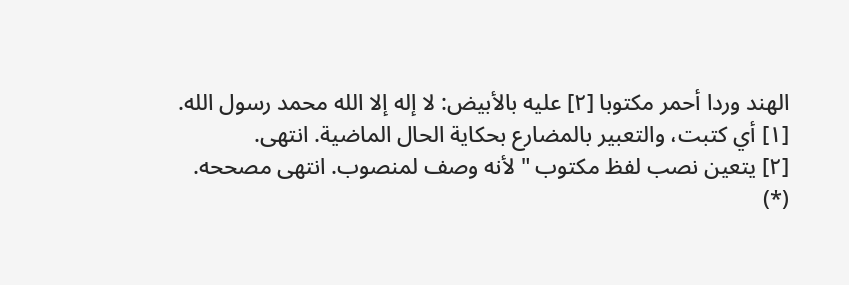الهند وردا أحمر مكتوبا [٢] عليه بالأبيض: لا إله إلا الله محمد رسول الله.
[١] أي كتبت، والتعبير بالمضارع بحكاية الحال الماضية. انتهى.
[٢] يتعين نصب لفظ مكتوب " لأنه وصف لمنصوب. انتهى مصححه. (*)